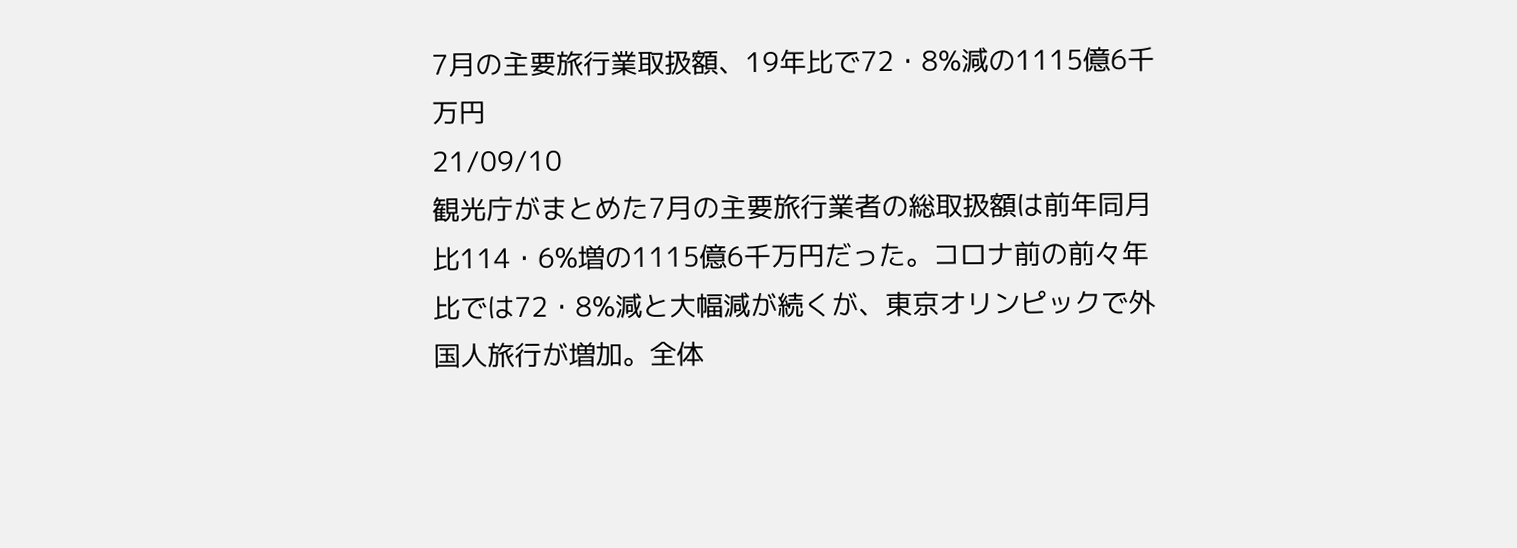7月の主要旅行業取扱額、19年比で72・8%減の1115億6千万円
21/09/10
観光庁がまとめた7月の主要旅行業者の総取扱額は前年同月比114・6%増の1115億6千万円だった。コロナ前の前々年比では72・8%減と大幅減が続くが、東京オリンピックで外国人旅行が増加。全体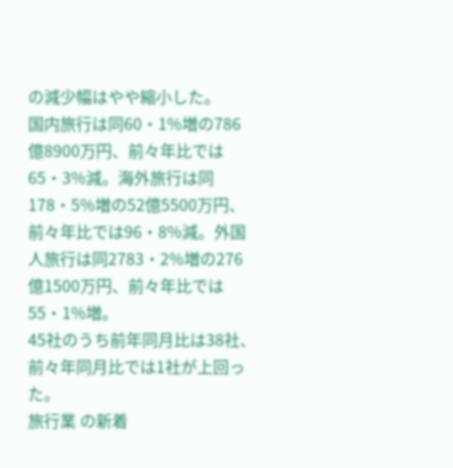の減少幅はやや縮小した。
国内旅行は同60・1%増の786億8900万円、前々年比では65・3%減。海外旅行は同178・5%増の52億5500万円、前々年比では96・8%減。外国人旅行は同2783・2%増の276億1500万円、前々年比では55・1%増。
45社のうち前年同月比は38社、前々年同月比では1社が上回った。
旅行業 の新着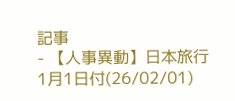記事
- 【人事異動】日本旅行 1月1日付(26/02/01)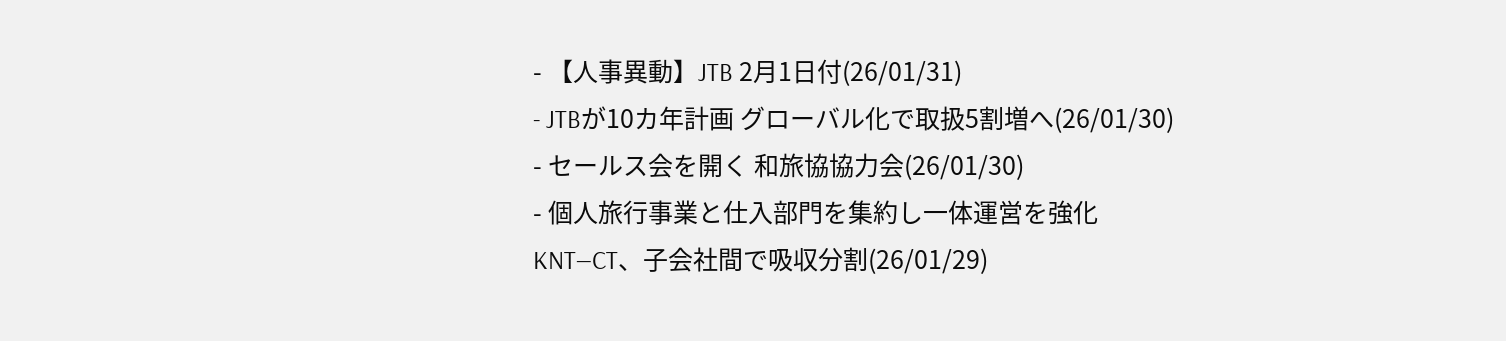- 【人事異動】JTB 2月1日付(26/01/31)
- JTBが10カ年計画 グローバル化で取扱5割増へ(26/01/30)
- セールス会を開く 和旅協協力会(26/01/30)
- 個人旅行事業と仕入部門を集約し一体運営を強化 KNT―CT、子会社間で吸収分割(26/01/29)